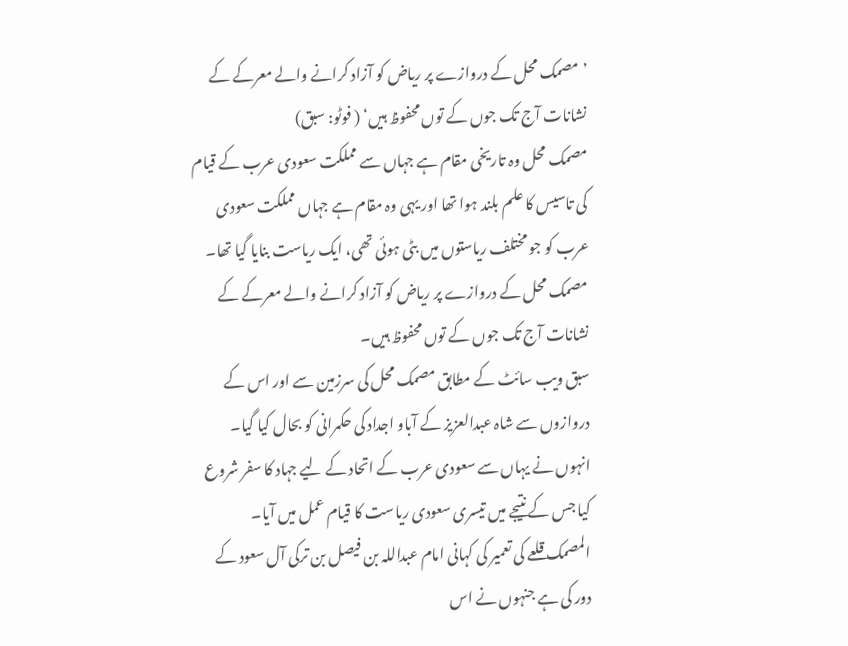’مصمک محل کے دروازے پر ریاض کو آزاد کرانے والے معرکے کے نشانات آج تک جوں کے توں محفوظ ہیں‘ ( فوٹو: سبق)
مصمک محل وہ تاریخی مقام ہے جہاں سے مملکت سعودی عرب کے قیام کی تاسیس کا علم بلند ہوا تھا اور یہی وہ مقام ہے جہاں مملکت سعودی عرب کو جو مختلف ریاستوں میں بٹی ہوئی تھی، ایک ریاست بنایا گیا تھا۔
مصمک محل کے دروازے پر ریاض کو آزاد کرانے والے معرکے کے نشانات آج تک جوں کے توں محفوظ ہیں۔
سبق ویب سائٹ کے مطابق مصمک محل کی سرزمین سے اور اس کے دروازوں سے شاہ عبدالعزیز کے آباو اجداد کی حکمرانی کو بحال کیا گیا۔
انہوں نے یہاں سے سعودی عرب کے اتحاد کے لیے جہاد کا سفر شروع کیا جس کے نتیجے میں تیسری سعودی ریاست کا قیام عمل میں آیا۔
المصمک قلعے کی تعمیر کی کہانی امام عبداللہ بن فیصل بن ترکی آل سعود کے دور کی ہے جنہوں نے اس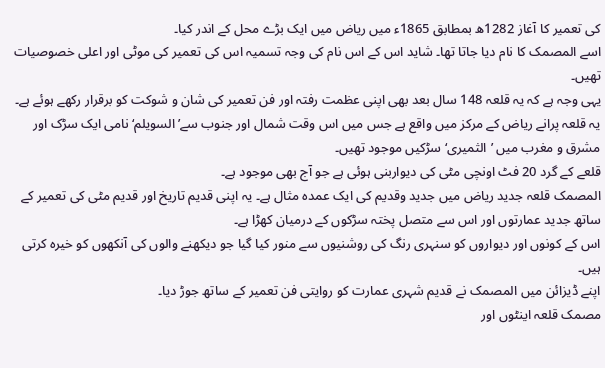کی تعمیر کا آغاز 1282ھ بمطابق 1865ء میں ریاض میں ایک بڑے محل کے اندر کیا۔
اسے المصمک کا نام دیا جاتا تھا۔ شاید اس کے اس نام کی وجہ تسمیہ اس کی تعمیر کی موٹی اور اعلی خصوصیات تھیں۔
یہی وجہ ہے کہ یہ قلعہ 148 سال بعد بھی اپنی عظمت رفتہ اور فن تعمیر کی شان و شوکت کو برقرار رکھے ہوئے ہے۔
یہ قلعہ پرانے ریاض کے مرکز میں واقع ہے جس میں اس وقت شمال اور جنوب سے’السویلم‘ نامی ایک سڑک اور مشرق و مغرب میں ’الثمیری‘ سڑکیں موجود تھیں۔
قلعے کے گرد 20 فٹ اونچی مٹی کی دیواربنی ہوئی ہے جو آج بھی موجود ہے۔
المصمک قلعہ جدید ریاض میں جدید وقدیم کی ایک عمدہ مثال ہے۔ یہ اپنی قدیم تاریخ اور قدیم مٹی کی تعمیر کے ساتھ جدید عمارتوں اور اس سے متصل پختہ سڑکوں کے درمیان کھڑا ہے۔
اس کے کونوں اور دیواروں کو سنہری رنگ کی روشنیوں سے منور کیا گیا جو دیکھنے والوں کی آنکھوں کو خیرہ کرتی ہیں۔
اپنے ڈیزائن میں المصمک نے قدیم شہری عمارت کو روایتی فن تعمیر کے ساتھ جوڑ دیا۔
مصمک قلعہ اینٹوں اور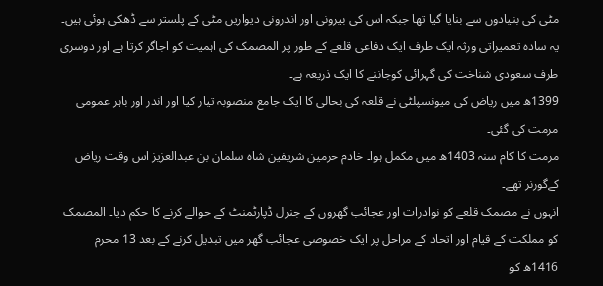مٹی کی بنیادوں سے بنایا گیا تھا جبکہ اس کی بیرونی اور اندرونی دیواریں مٹی کے پلستر سے ڈھکی ہوئی ہیں۔
یہ سادہ تعمیراتی ورثہ ایک طرف ایک دفاعی قلعے کے طور پر المصمک کی اہمیت کو اجاگر کرتا ہے اور دوسری طرف سعودی شناخت کی گہرائی کوجاننے کا ایک ذریعہ ہے۔
1399ھ میں ریاض کی میونسپلٹی نے قلعہ کی بحالی کا ایک جامع منصوبہ تیار کیا اور اندر اور باہر عمومی مرمت کی گئی۔
مرمت کا کام سنہ 1403ھ میں مکمل ہوا۔ خادم حرمین شریفین شاہ سلمان بن عبدالعزیز اس وقت ریاض کےگورنر تھے۔
انہوں نے مصمک قلعے کو نوادرات اور عجائب گھروں کے جنرل ڈپارٹمنٹ کے حوالے کرنے کا حکم دیا۔ المصمک کو مملکت کے قیام اور اتحاد کے مراحل پر ایک خصوصی عجائب گھر میں تبدیل کرنے کے بعد 13 محرم 1416ھ کو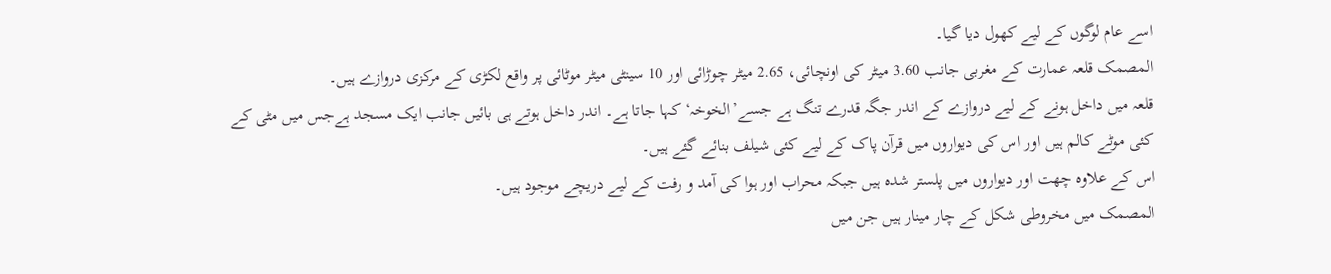اسے عام لوگوں کے لیے کھول دیا گیا۔
المصمک قلعہ عمارت کے مغربی جانب 3.60 میٹر کی اونچائی، 2.65 میٹر چوڑائی اور 10 سینٹی میٹر موٹائی پر واقع لکڑی کے مرکزی دروازے ہیں۔
قلعہ میں داخل ہونے کے لیے دروازے کے اندر جگہ قدرے تنگ ہے جسے’الخوخہ‘ کہا جاتا ہے۔ اندر داخل ہوتے ہی بائیں جانب ایک مسجد ہےجس میں مٹی کے کئی موٹے کالم ہیں اور اس کی دیواروں میں قرآن پاک کے لیے کئی شیلف بنائے گئے ہیں۔
اس کے علاوہ چھت اور دیواروں میں پلستر شدہ ہیں جبکہ محراب اور ہوا کی آمد و رفت کے لیے دریچے موجود ہیں۔
المصمک میں مخروطی شکل کے چار مینار ہیں جن میں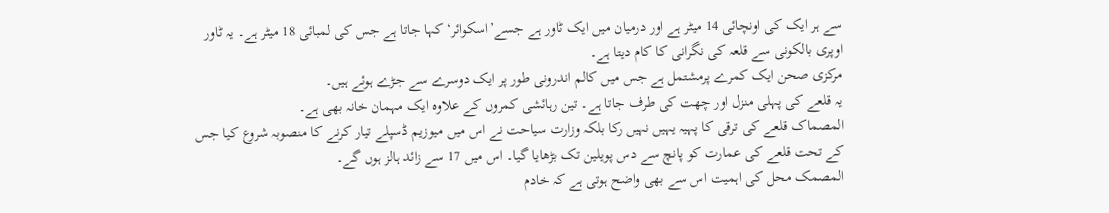سے ہر ایک کی اونچائی 14 میٹر ہے اور درمیان میں ایک ٹاور ہے جسے’اسکوائر‘ کہا جاتا ہے جس کی لمبائی 18 میٹر ہے۔ یہ ٹاور اوپری بالکونی سے قلعہ کی نگرانی کا کام دیتا ہے۔
مرکزی صحن ایک کمرے پرمشتمل ہے جس میں کالم اندرونی طور پر ایک دوسرے سے جڑے ہوئے ہیں۔
یہ قلعے کی پہلی منزل اور چھت کی طرف جاتا ہے۔ تین رہائشی کمروں کے علاوہ ایک مہمان خانہ بھی ہے۔
المصماک قلعے کی ترقی کا پہیہ یہیں نہیں رکا بلکہ وزارت سیاحت نے اس میں میوزیم ڈسپلے تیار کرنے کا منصوبہ شروع کیا جس کے تحت قلعے کی عمارت کو پانچ سے دس پویلین تک بڑھایا گیا۔ اس میں 17 سے زائد ہالز ہوں گے۔
المصمک محل کی اہمیت اس سے بھی واضح ہوتی ہے کہ خادم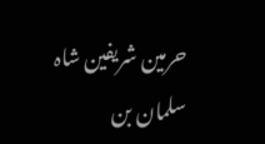حرمین شریفین شاہ سلمان بن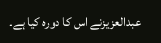عبدالعزیزنے اس کا دورہ کیا ہے۔